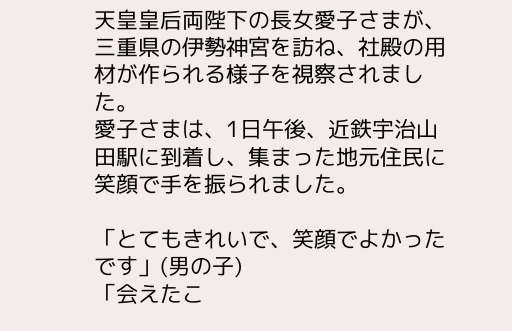天皇皇后両陛下の長女愛子さまが、三重県の伊勢神宮を訪ね、社殿の用材が作られる様子を視察されました。
愛子さまは、1日午後、近鉄宇治山田駅に到着し、集まった地元住民に笑顔で手を振られました。

「とてもきれいで、笑顔でよかったです」(男の子)
「会えたこ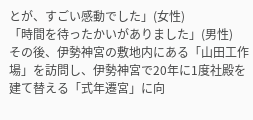とが、すごい感動でした」(女性)
「時間を待ったかいがありました」(男性)
その後、伊勢神宮の敷地内にある「山田工作場」を訪問し、伊勢神宮で20年に1度社殿を建て替える「式年遷宮」に向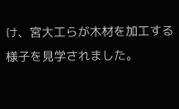け、宮大工らが木材を加工する様子を見学されました。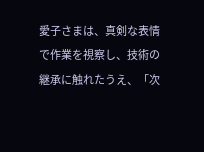愛子さまは、真剣な表情で作業を視察し、技術の継承に触れたうえ、「次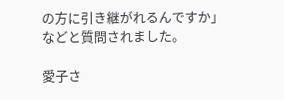の方に引き継がれるんですか」などと質問されました。

愛子さ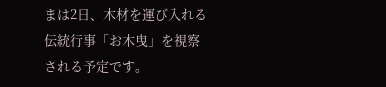まは2日、木材を運び入れる伝統行事「お木曳」を視察される予定です。